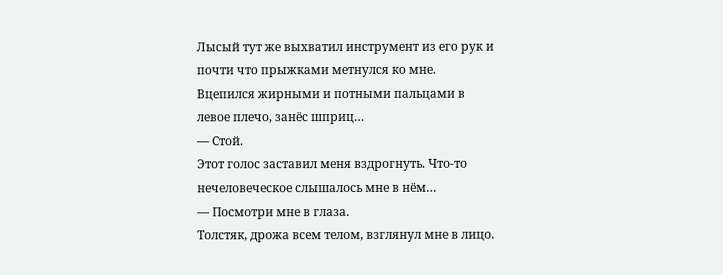Лысый тут же выхватил инструмент из его рук и почти что прыжками метнулся ко мне. Вцепился жирными и потными пальцами в левое плечо, занёс шприц…
— Стой.
Этот голос заставил меня вздрогнуть. Что-то нечеловеческое слышалось мне в нём…
— Посмотри мне в глаза.
Толстяк, дрожа всем телом, взглянул мне в лицо.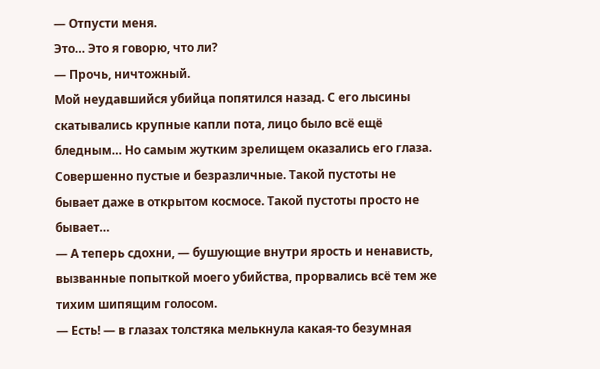— Отпусти меня.
Это… Это я говорю, что ли?
— Прочь, ничтожный.
Мой неудавшийся убийца попятился назад. С его лысины скатывались крупные капли пота, лицо было всё ещё бледным… Но самым жутким зрелищем оказались его глаза. Совершенно пустые и безразличные. Такой пустоты не бывает даже в открытом космосе. Такой пустоты просто не бывает…
— А теперь сдохни, — бушующие внутри ярость и ненависть, вызванные попыткой моего убийства, прорвались всё тем же тихим шипящим голосом.
— Есть! — в глазах толстяка мелькнула какая-то безумная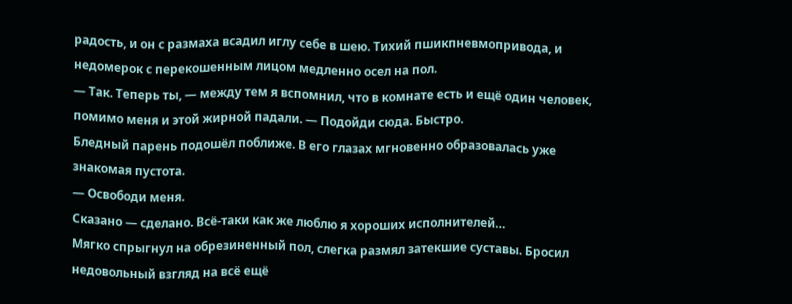радость, и он с размаха всадил иглу себе в шею. Тихий пшикпневмопривода, и недомерок с перекошенным лицом медленно осел на пол.
— Так. Теперь ты, — между тем я вспомнил, что в комнате есть и ещё один человек, помимо меня и этой жирной падали. — Подойди сюда. Быстро.
Бледный парень подошёл поближе. В его глазах мгновенно образовалась уже знакомая пустота.
— Освободи меня.
Сказано — сделано. Всё-таки как же люблю я хороших исполнителей…
Мягко спрыгнул на обрезиненный пол, слегка размял затекшие суставы. Бросил недовольный взгляд на всё ещё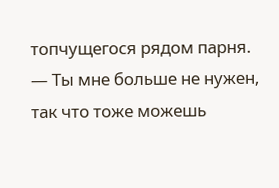топчущегося рядом парня.
— Ты мне больше не нужен, так что тоже можешь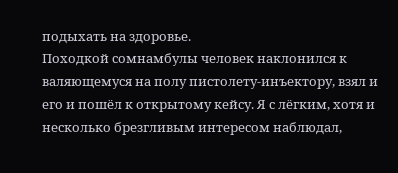подыхать на здоровье.
Походкой сомнамбулы человек наклонился к валяющемуся на полу пистолету-инъектору, взял и его и пошёл к открытому кейсу. Я с лёгким, хотя и несколько брезгливым интересом наблюдал,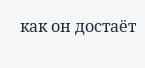как он достаёт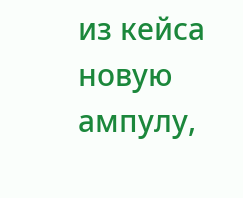из кейса новую ампулу,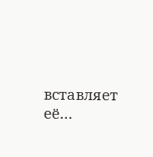вставляет её…